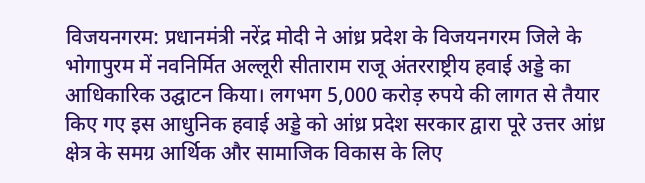विजयनगरम: प्रधानमंत्री नरेंद्र मोदी ने आंध्र प्रदेश के विजयनगरम जिले के भोगापुरम में नवनिर्मित अल्लूरी सीताराम राजू अंतरराष्ट्रीय हवाई अड्डे का आधिकारिक उद्घाटन किया। लगभग 5,000 करोड़ रुपये की लागत से तैयार किए गए इस आधुनिक हवाई अड्डे को आंध्र प्रदेश सरकार द्वारा पूरे उत्तर आंध्र क्षेत्र के समग्र आर्थिक और सामाजिक विकास के लिए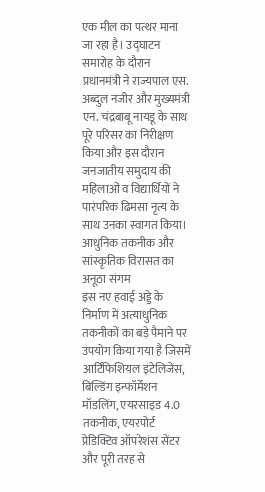एक मील का पत्थर माना जा रहा है। उद्घाटन समारोह के दौरान प्रधानमंत्री ने राज्यपाल एस. अब्दुल नजीर और मुख्यमंत्री एन. चंद्रबाबू नायडू के साथ पूरे परिसर का निरीक्षण किया और इस दौरान जनजातीय समुदाय की महिलाओं व विद्यार्थियों ने पारंपरिक ढिमसा नृत्य के साथ उनका स्वागत किया।
आधुनिक तकनीक और सांस्कृतिक विरासत का अनूठा संगम
इस नए हवाई अड्डे के निर्माण में अत्याधुनिक तकनीकों का बड़े पैमाने पर उपयोग किया गया है जिसमें आर्टिफिशियल इंटेलिजेंस, बिल्डिंग इन्फॉर्मेशन मॉडलिंग, एयरसाइड 4.0 तकनीक, एयरपोर्ट प्रेडिक्टिव ऑपरेशंस सेंटर और पूरी तरह से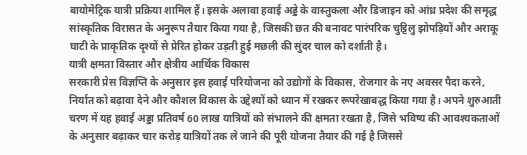बायोमेट्रिक यात्री प्रक्रिया शामिल हैं। इसके अलावा हवाई अड्डे के वास्तुकला और डिजाइन को आंध्र प्रदेश की समृद्ध सांस्कृतिक विरासत के अनुरूप तैयार किया गया है, जिसकी छत की बनावट पारंपरिक चुट्टिलु झोपड़ियों और अराकू घाटी के प्राकृतिक दृश्यों से प्रेरित होकर उड़ती हुई मछली की सुंदर चाल को दर्शाती है।
यात्री क्षमता विस्तार और क्षेत्रीय आर्थिक विकास
सरकारी प्रेस विज्ञप्ति के अनुसार इस हवाई परियोजना को उद्योगों के विकास, रोजगार के नए अवसर पैदा करने, निर्यात को बढ़ावा देने और कौशल विकास के उद्देश्यों को ध्यान में रखकर रूपरेखाबद्ध किया गया है। अपने शुरुआती चरण में यह हवाई अड्डा प्रतिवर्ष 60 लाख यात्रियों को संभालने की क्षमता रखता है, जिसे भविष्य की आवश्यकताओं के अनुसार बढ़ाकर चार करोड़ यात्रियों तक ले जाने की पूरी योजना तैयार की गई है जिससे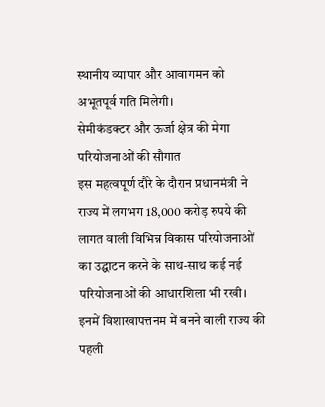स्थानीय व्यापार और आवागमन को अभूतपूर्व गति मिलेगी।
सेमीकंडक्टर और ऊर्जा क्षेत्र की मेगा परियोजनाओं की सौगात
इस महत्वपूर्ण दौरे के दौरान प्रधानमंत्री ने राज्य में लगभग 18,000 करोड़ रुपये की लागत वाली विभिन्न विकास परियोजनाओं का उद्घाटन करने के साथ-साथ कई नई परियोजनाओं की आधारशिला भी रखी। इनमें विशाखापत्तनम में बनने वाली राज्य की पहली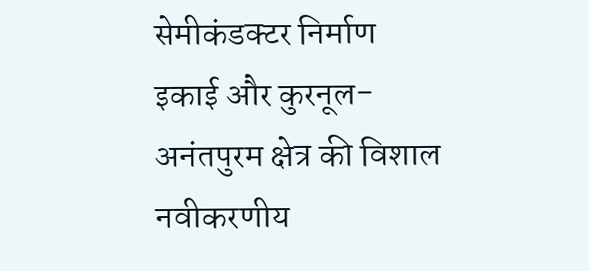सेमीकंडक्टर निर्माण इकाई और कुरनूल-अनंतपुरम क्षेत्र की विशाल नवीकरणीय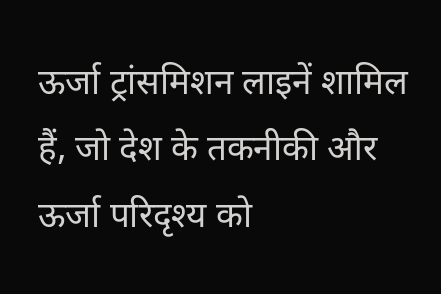ऊर्जा ट्रांसमिशन लाइनें शामिल हैं, जो देश के तकनीकी और ऊर्जा परिदृश्य को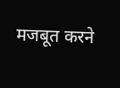मजबूत करने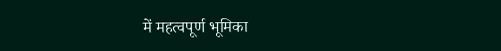में महत्वपूर्ण भूमिका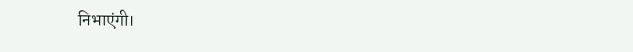निभाएंगी।